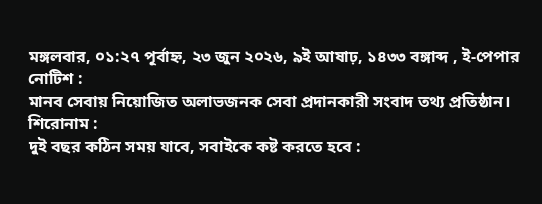মঙ্গলবার, ০১:২৭ পূর্বাহ্ন, ২৩ জুন ২০২৬, ৯ই আষাঢ়, ১৪৩৩ বঙ্গাব্দ , ই-পেপার
নোটিশ :
মানব সেবায় নিয়োজিত অলাভজনক সেবা প্রদানকারী সংবাদ তথ্য প্রতিষ্ঠান।
শিরোনাম :
দুই বছর কঠিন সময় যাবে, সবাইকে কষ্ট করতে হবে :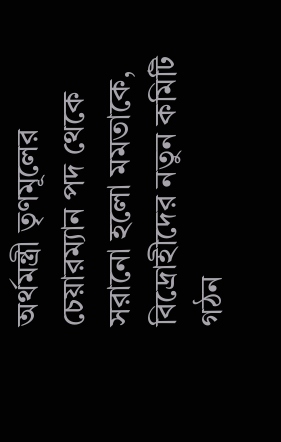অর্থমন্ত্রী তৃণমূলের চেয়ারম্যান পদ থেকে সরানো হলো মমতাকে, বিদ্রোহীদের নতুন কমিটি গঠন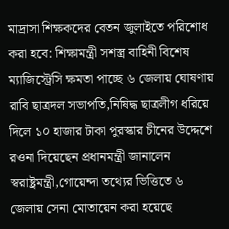মাদ্রাসা শিক্ষকদের বেতন জুলাইতে পরিশোধ করা হবে: শিক্ষামন্ত্রী সশস্ত্র বাহিনী বিশেষ ম্যাজিস্ট্রেসি ক্ষমতা পাচ্ছে ৬ জেলায় ঘোষণায় রাবি ছাত্রদল সভাপতি,নিষিদ্ধ ছাত্রলীগ ধরিয়ে দিলে ১০ হাজার টাকা পুরস্কার চীনের উদ্দেশে রওনা দিয়েছেন প্রধানমন্ত্রী জানালেন স্বরাষ্ট্রমন্ত্রী,গোয়েন্দা তথ্যের ভিত্তিতে ৬ জেলায় সেনা মোতায়েন করা হয়েছে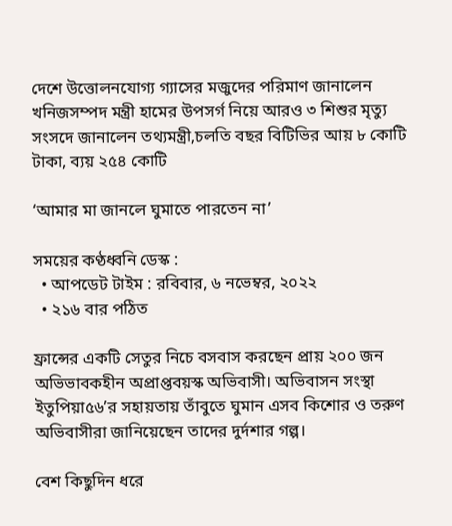দেশে উত্তোলনযোগ্য গ্যাসের মজুদের পরিমাণ জানালেন খনিজসম্পদ মন্ত্রী হামের উপসর্গ নিয়ে আরও ৩ শিশুর মৃত্যু সংসদে জানালেন তথ্যমন্ত্রী,চলতি বছর বিটিভির আয় ৮ কোটি টাকা, ব্যয় ২৫৪ কোটি

‘আমার মা জানলে ঘুমাতে পারতেন না’

সময়ের কণ্ঠধ্বনি ডেস্ক :
  • আপডেট টাইম : রবিবার, ৬ নভেম্বর, ২০২২
  • ২১৬ বার পঠিত

ফ্রান্সের একটি সেতুর নিচে বসবাস করছেন প্রায় ২০০ জন অভিভাবকহীন অপ্রাপ্তবয়স্ক অভিবাসী। অভিবাসন সংস্থা ইতুপিয়া৫৬’র সহায়তায় তাঁবুতে ঘুমান এসব কিশোর ও তরুণ অভিবাসীরা জানিয়েছেন তাদের দুর্দশার গল্প।

বেশ কিছুদিন ধরে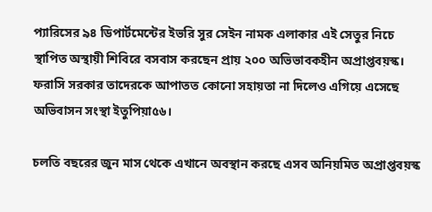প্যারিসের ৯৪ ডিপার্টমেন্টের ইভরি সুর সেইন নামক এলাকার এই সেতুর নিচে স্থাপিত অস্থায়ী শিবিরে বসবাস করছেন প্রায় ২০০ অভিভাবকহীন অপ্রাপ্তবয়স্ক। ফরাসি সরকার তাদেরকে আপাতত কোনো সহায়তা না দিলেও এগিয়ে এসেছে অভিবাসন সংস্থা ইতুপিয়া৫৬।

চলতি বছরের জুন মাস থেকে এখানে অবস্থান করছে এসব অনিয়মিত অপ্রাপ্তবয়স্ক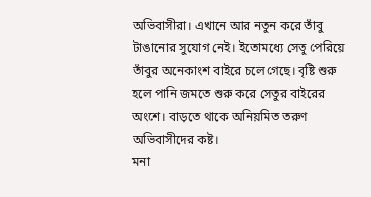অভিবাসীরা। এখানে আর নতুন করে তাঁবু টাঙানোর সুযোগ নেই। ইতোমধ্যে সেতু পেরিয়ে তাঁবুর অনেকাংশ বাইরে চলে গেছে। বৃষ্টি শুরু হলে পানি জমতে শুরু করে সেতুর বাইরের অংশে। বাড়তে থাকে অনিয়মিত তরুণ অভিবাসীদের কষ্ট।
মনা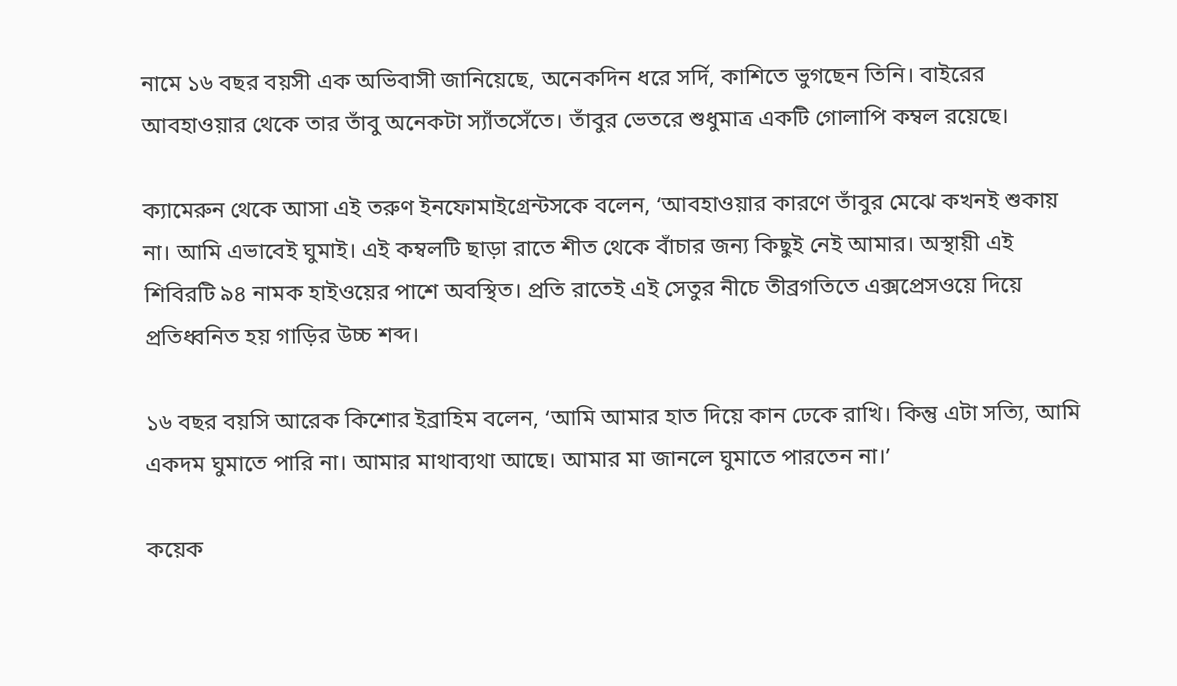নামে ১৬ বছর বয়সী এক অভিবাসী জানিয়েছে, অনেকদিন ধরে সর্দি, কাশিতে ভুগছেন তিনি। বাইরের আবহাওয়ার থেকে তার তাঁবু অনেকটা স্যাঁতসেঁতে। তাঁবুর ভেতরে শুধুমাত্র একটি গোলাপি কম্বল রয়েছে।

ক্যামেরুন থেকে আসা এই তরুণ ইনফোমাইগ্রেন্টসকে বলেন, ‘আবহাওয়ার কারণে তাঁবুর মেঝে কখনই শুকায় না। আমি এভাবেই ঘুমাই। এই কম্বলটি ছাড়া রাতে শীত থেকে বাঁচার জন্য কিছুই নেই আমার। অস্থায়ী এই শিবিরটি ৯৪ নামক হাইওয়ের পাশে অবস্থিত। প্রতি রাতেই এই সেতুর নীচে তীব্রগতিতে এক্সপ্রেসওয়ে দিয়ে প্রতিধ্বনিত হয় গাড়ির উচ্চ শব্দ।

১৬ বছর বয়সি আরেক কিশোর ইব্রাহিম বলেন, ‘আমি আমার হাত দিয়ে কান ঢেকে রাখি। কিন্তু এটা সত্যি, আমি একদম ঘুমাতে পারি না। আমার মাথাব্যথা আছে। আমার মা জানলে ঘুমাতে পারতেন না।’

কয়েক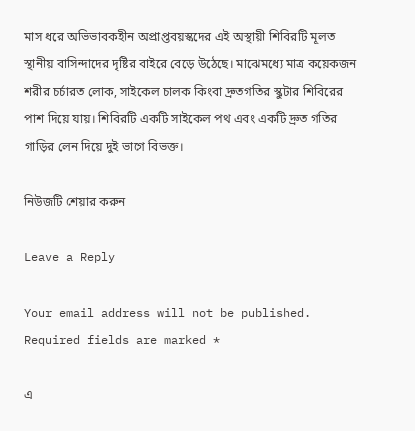মাস ধরে অভিভাবকহীন অপ্রাপ্তবয়স্কদের এই অস্থায়ী শিবিরটি মূলত স্থানীয় বাসিন্দাদের দৃষ্টির বাইরে বেড়ে উঠেছে। মাঝেমধ্যে মাত্র কয়েকজন শরীর চর্চারত লোক, সাইকেল চালক কিংবা দ্রুতগতির স্কুটার শিবিরের পাশ দিয়ে যায়। শিবিরটি একটি সাইকেল পথ এবং একটি দ্রুত গতির গাড়ির লেন দিয়ে দুই ভাগে বিভক্ত।

নিউজটি শেয়ার করুন

Leave a Reply

Your email address will not be published. Required fields are marked *

এ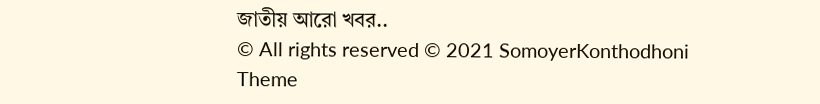জাতীয় আরো খবর..
© All rights reserved © 2021 SomoyerKonthodhoni
Theme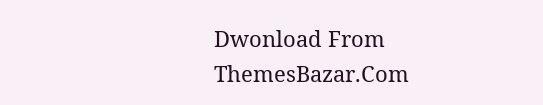Dwonload From ThemesBazar.Com